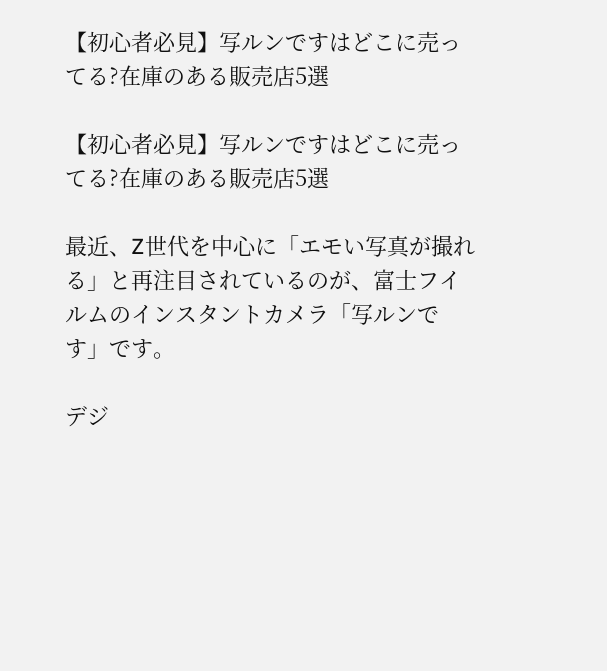【初心者必見】写ルンですはどこに売ってる?在庫のある販売店5選

【初心者必見】写ルンですはどこに売ってる?在庫のある販売店5選

最近、Z世代を中心に「エモい写真が撮れる」と再注目されているのが、富士フイルムのインスタントカメラ「写ルンです」です。

デジ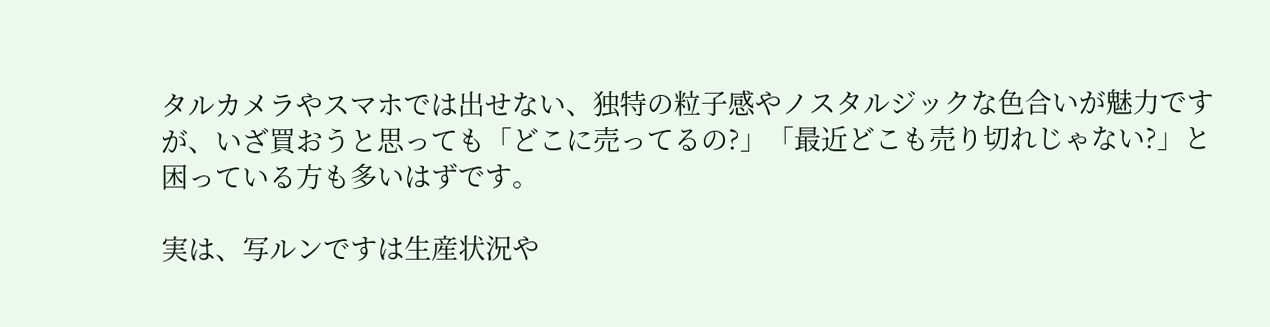タルカメラやスマホでは出せない、独特の粒子感やノスタルジックな色合いが魅力ですが、いざ買おうと思っても「どこに売ってるの?」「最近どこも売り切れじゃない?」と困っている方も多いはずです。

実は、写ルンですは生産状況や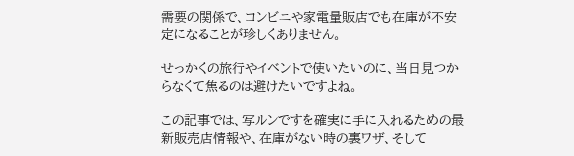需要の関係で、コンビニや家電量販店でも在庫が不安定になることが珍しくありません。

せっかくの旅行やイベントで使いたいのに、当日見つからなくて焦るのは避けたいですよね。

この記事では、写ルンですを確実に手に入れるための最新販売店情報や、在庫がない時の裏ワザ、そして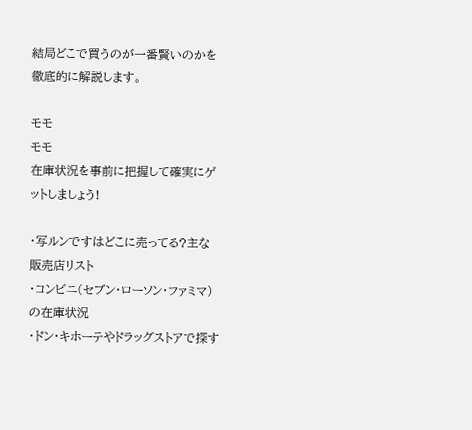結局どこで買うのが一番賢いのかを徹底的に解説します。

モモ
モモ
在庫状況を事前に把握して確実にゲットしましょう!

・写ルンですはどこに売ってる?主な販売店リスト
・コンビニ(セブン・ローソン・ファミマ)の在庫状況
・ドン・キホーテやドラッグストアで探す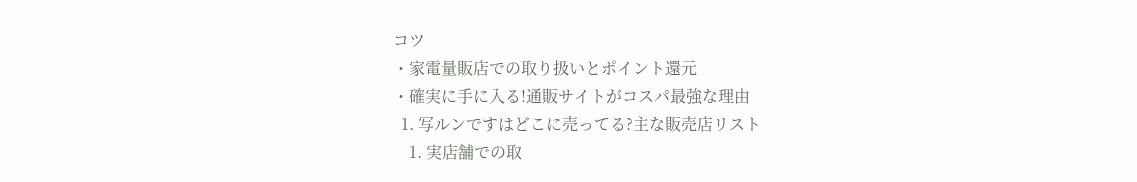コツ
・家電量販店での取り扱いとポイント還元
・確実に手に入る!通販サイトがコスパ最強な理由
  1. 写ルンですはどこに売ってる?主な販売店リスト
    1. 実店舗での取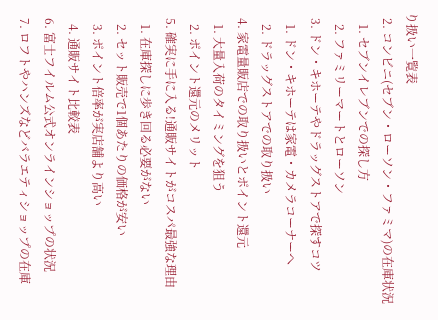り扱い一覧表
  2. コンビニ(セブン・ローソン・ファミマ)の在庫状況
    1. セブンイレブンでの探し方
    2. ファミリーマートとローソン
  3. ドン・キホーテやドラッグストアで探すコツ
    1. ドン・キホーテは家電・カメラコーナーへ
    2. ドラッグストアでの取り扱い
  4. 家電量販店での取り扱いとポイント還元
    1. 大量入荷のタイミングを狙う
    2. ポイント還元のメリット
  5. 確実に手に入る!通販サイトがコスパ最強な理由
    1. 在庫探しに歩き回る必要がない
    2. セット販売で1個あたりの価格が安い
    3. ポイント倍率が実店舗より高い
    4. 通販サイト比較表
  6. 富士フイルム公式オンラインショップの状況
  7. ロフトやハンズなどバラエティショップの在庫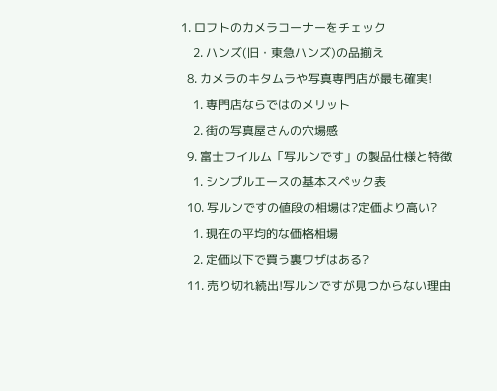1. ロフトのカメラコーナーをチェック
    2. ハンズ(旧・東急ハンズ)の品揃え
  8. カメラのキタムラや写真専門店が最も確実!
    1. 専門店ならではのメリット
    2. 街の写真屋さんの穴場感
  9. 富士フイルム「写ルンです」の製品仕様と特徴
    1. シンプルエースの基本スペック表
  10. 写ルンですの値段の相場は?定価より高い?
    1. 現在の平均的な価格相場
    2. 定価以下で買う裏ワザはある?
  11. 売り切れ続出!写ルンですが見つからない理由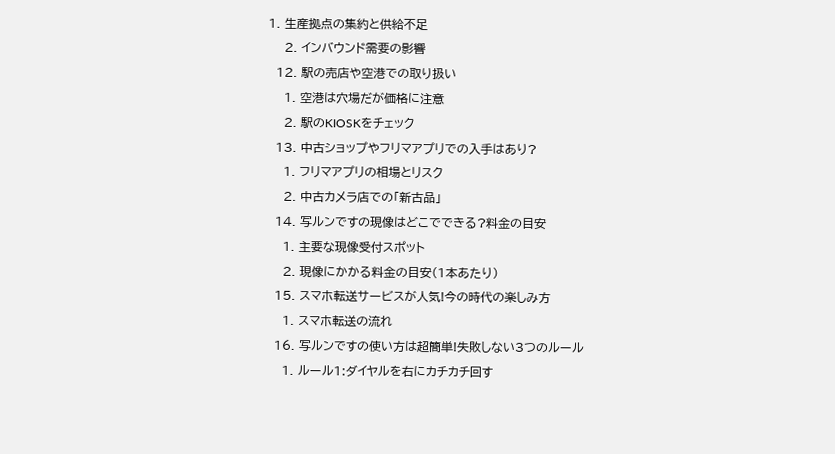1. 生産拠点の集約と供給不足
    2. インバウンド需要の影響
  12. 駅の売店や空港での取り扱い
    1. 空港は穴場だが価格に注意
    2. 駅のKIOSKをチェック
  13. 中古ショップやフリマアプリでの入手はあり?
    1. フリマアプリの相場とリスク
    2. 中古カメラ店での「新古品」
  14. 写ルンですの現像はどこでできる?料金の目安
    1. 主要な現像受付スポット
    2. 現像にかかる料金の目安(1本あたり)
  15. スマホ転送サービスが人気!今の時代の楽しみ方
    1. スマホ転送の流れ
  16. 写ルンですの使い方は超簡単!失敗しない3つのルール
    1. ルール1:ダイヤルを右にカチカチ回す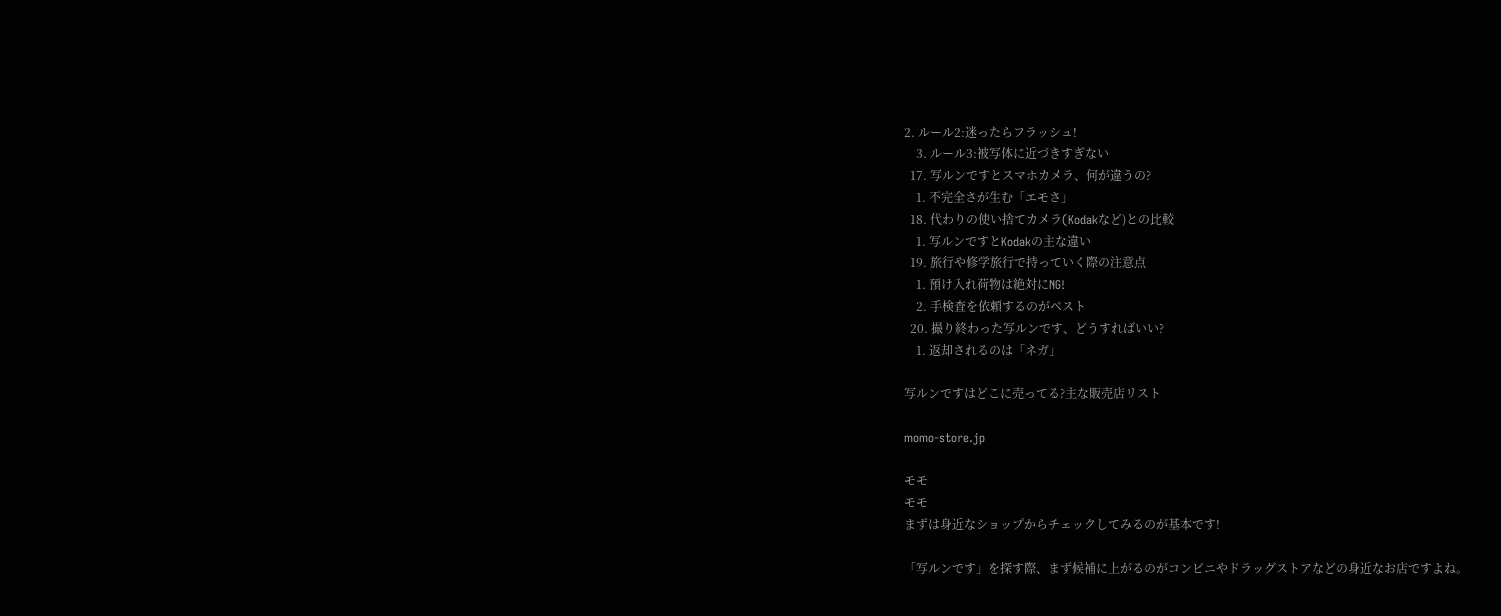2. ルール2:迷ったらフラッシュ!
    3. ルール3:被写体に近づきすぎない
  17. 写ルンですとスマホカメラ、何が違うの?
    1. 不完全さが生む「エモさ」
  18. 代わりの使い捨てカメラ(Kodakなど)との比較
    1. 写ルンですとKodakの主な違い
  19. 旅行や修学旅行で持っていく際の注意点
    1. 預け入れ荷物は絶対にNG!
    2. 手検査を依頼するのがベスト
  20. 撮り終わった写ルンです、どうすればいい?
    1. 返却されるのは「ネガ」

写ルンですはどこに売ってる?主な販売店リスト

momo-store.jp

モモ
モモ
まずは身近なショップからチェックしてみるのが基本です!

「写ルンです」を探す際、まず候補に上がるのがコンビニやドラッグストアなどの身近なお店ですよね。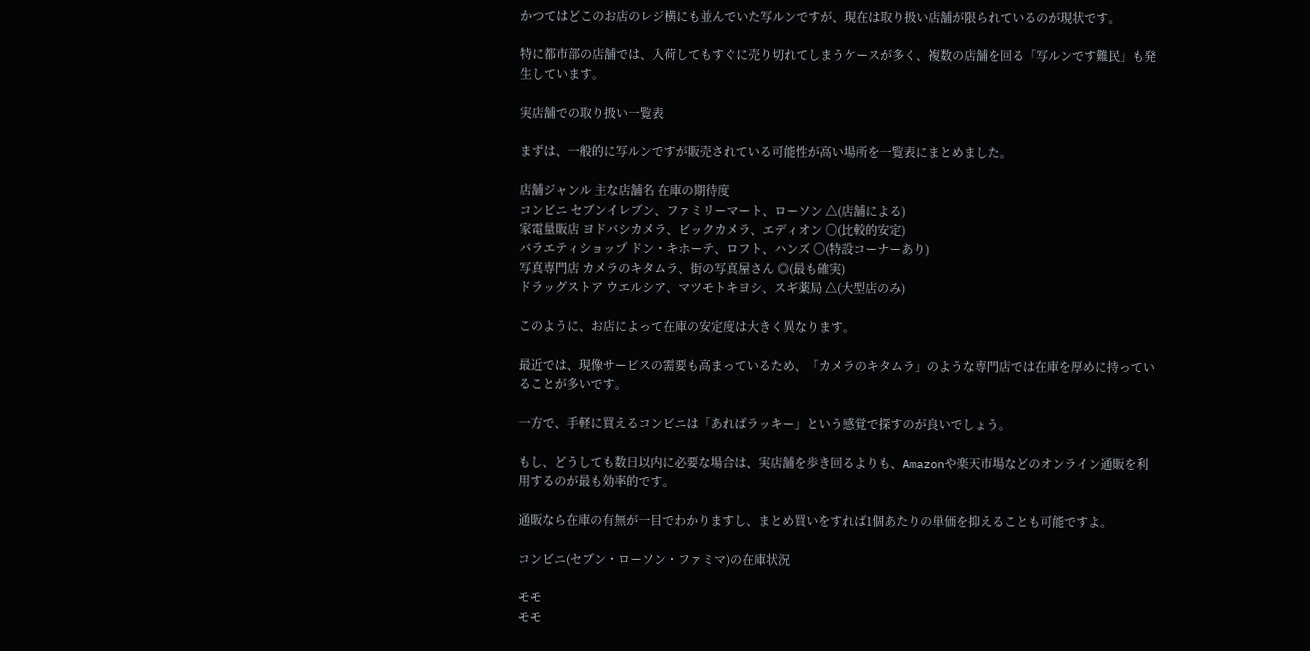かつてはどこのお店のレジ横にも並んでいた写ルンですが、現在は取り扱い店舗が限られているのが現状です。

特に都市部の店舗では、入荷してもすぐに売り切れてしまうケースが多く、複数の店舗を回る「写ルンです難民」も発生しています。

実店舗での取り扱い一覧表

まずは、一般的に写ルンですが販売されている可能性が高い場所を一覧表にまとめました。

店舗ジャンル 主な店舗名 在庫の期待度
コンビニ セブンイレブン、ファミリーマート、ローソン △(店舗による)
家電量販店 ヨドバシカメラ、ビックカメラ、エディオン 〇(比較的安定)
バラエティショップ ドン・キホーテ、ロフト、ハンズ 〇(特設コーナーあり)
写真専門店 カメラのキタムラ、街の写真屋さん ◎(最も確実)
ドラッグストア ウエルシア、マツモトキヨシ、スギ薬局 △(大型店のみ)

このように、お店によって在庫の安定度は大きく異なります。

最近では、現像サービスの需要も高まっているため、「カメラのキタムラ」のような専門店では在庫を厚めに持っていることが多いです。

一方で、手軽に買えるコンビニは「あればラッキー」という感覚で探すのが良いでしょう。

もし、どうしても数日以内に必要な場合は、実店舗を歩き回るよりも、Amazonや楽天市場などのオンライン通販を利用するのが最も効率的です。

通販なら在庫の有無が一目でわかりますし、まとめ買いをすれば1個あたりの単価を抑えることも可能ですよ。

コンビニ(セブン・ローソン・ファミマ)の在庫状況

モモ
モモ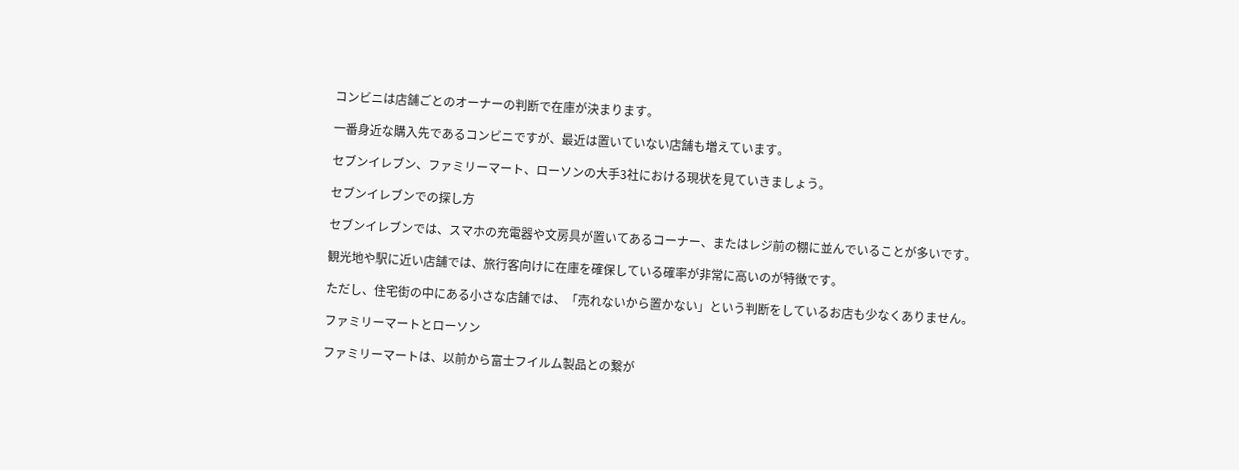コンビニは店舗ごとのオーナーの判断で在庫が決まります。

一番身近な購入先であるコンビニですが、最近は置いていない店舗も増えています。

セブンイレブン、ファミリーマート、ローソンの大手3社における現状を見ていきましょう。

セブンイレブンでの探し方

セブンイレブンでは、スマホの充電器や文房具が置いてあるコーナー、またはレジ前の棚に並んでいることが多いです。

観光地や駅に近い店舗では、旅行客向けに在庫を確保している確率が非常に高いのが特徴です。

ただし、住宅街の中にある小さな店舗では、「売れないから置かない」という判断をしているお店も少なくありません。

ファミリーマートとローソン

ファミリーマートは、以前から富士フイルム製品との繋が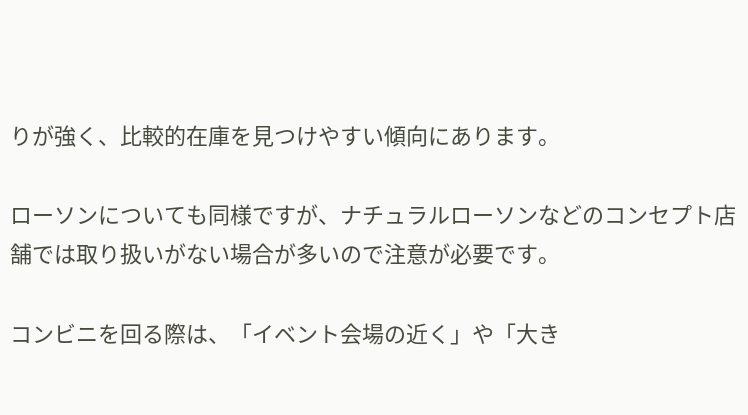りが強く、比較的在庫を見つけやすい傾向にあります。

ローソンについても同様ですが、ナチュラルローソンなどのコンセプト店舗では取り扱いがない場合が多いので注意が必要です。

コンビニを回る際は、「イベント会場の近く」や「大き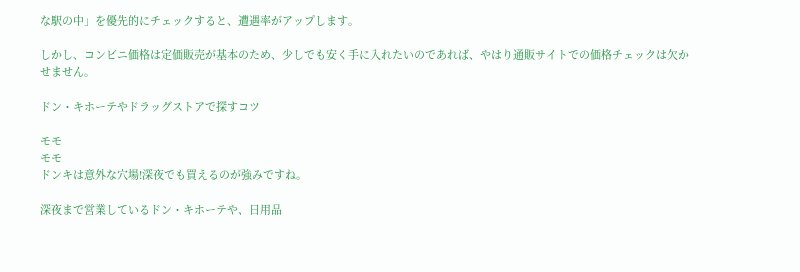な駅の中」を優先的にチェックすると、遭遇率がアップします。

しかし、コンビニ価格は定価販売が基本のため、少しでも安く手に入れたいのであれば、やはり通販サイトでの価格チェックは欠かせません。

ドン・キホーテやドラッグストアで探すコツ

モモ
モモ
ドンキは意外な穴場!深夜でも買えるのが強みですね。

深夜まで営業しているドン・キホーテや、日用品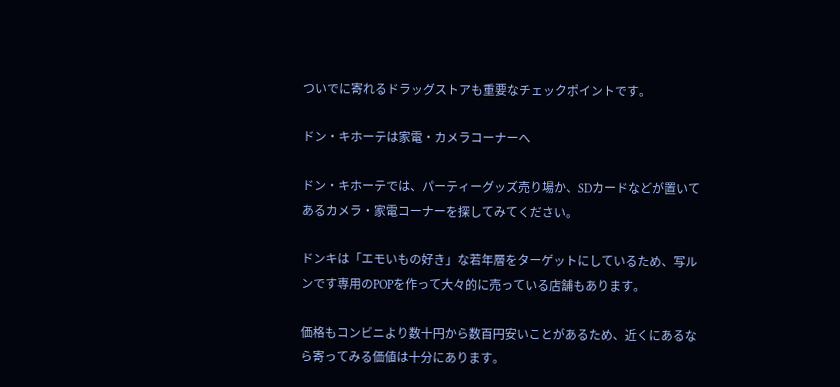ついでに寄れるドラッグストアも重要なチェックポイントです。

ドン・キホーテは家電・カメラコーナーへ

ドン・キホーテでは、パーティーグッズ売り場か、SDカードなどが置いてあるカメラ・家電コーナーを探してみてください。

ドンキは「エモいもの好き」な若年層をターゲットにしているため、写ルンです専用のPOPを作って大々的に売っている店舗もあります。

価格もコンビニより数十円から数百円安いことがあるため、近くにあるなら寄ってみる価値は十分にあります。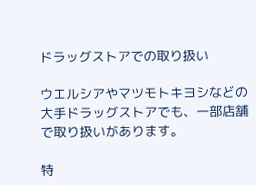ドラッグストアでの取り扱い

ウエルシアやマツモトキヨシなどの大手ドラッグストアでも、一部店舗で取り扱いがあります。

特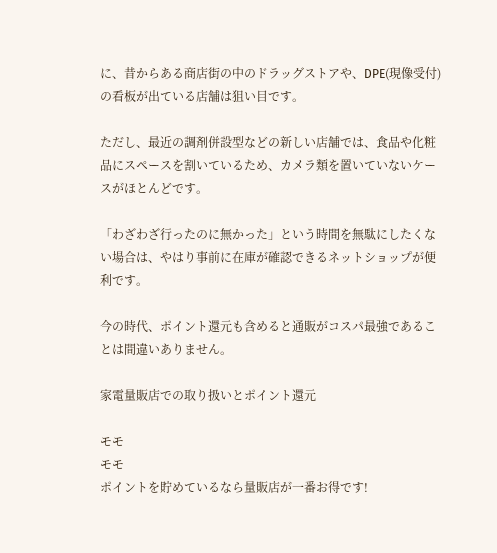に、昔からある商店街の中のドラッグストアや、DPE(現像受付)の看板が出ている店舗は狙い目です。

ただし、最近の調剤併設型などの新しい店舗では、食品や化粧品にスペースを割いているため、カメラ類を置いていないケースがほとんどです。

「わざわざ行ったのに無かった」という時間を無駄にしたくない場合は、やはり事前に在庫が確認できるネットショップが便利です。

今の時代、ポイント還元も含めると通販がコスパ最強であることは間違いありません。

家電量販店での取り扱いとポイント還元

モモ
モモ
ポイントを貯めているなら量販店が一番お得です!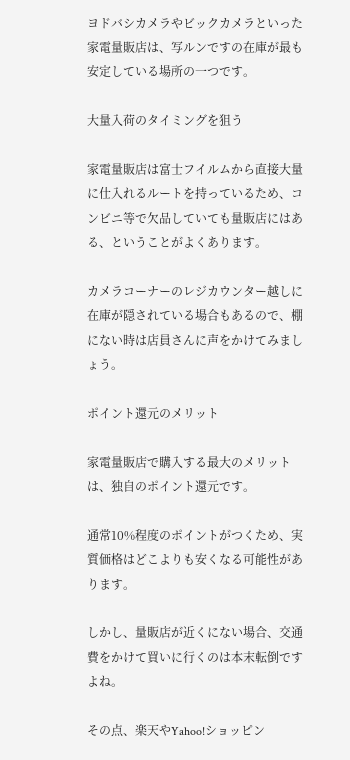ヨドバシカメラやビックカメラといった家電量販店は、写ルンですの在庫が最も安定している場所の一つです。

大量入荷のタイミングを狙う

家電量販店は富士フイルムから直接大量に仕入れるルートを持っているため、コンビニ等で欠品していても量販店にはある、ということがよくあります。

カメラコーナーのレジカウンター越しに在庫が隠されている場合もあるので、棚にない時は店員さんに声をかけてみましょう。

ポイント還元のメリット

家電量販店で購入する最大のメリットは、独自のポイント還元です。

通常10%程度のポイントがつくため、実質価格はどこよりも安くなる可能性があります。

しかし、量販店が近くにない場合、交通費をかけて買いに行くのは本末転倒ですよね。

その点、楽天やYahoo!ショッピン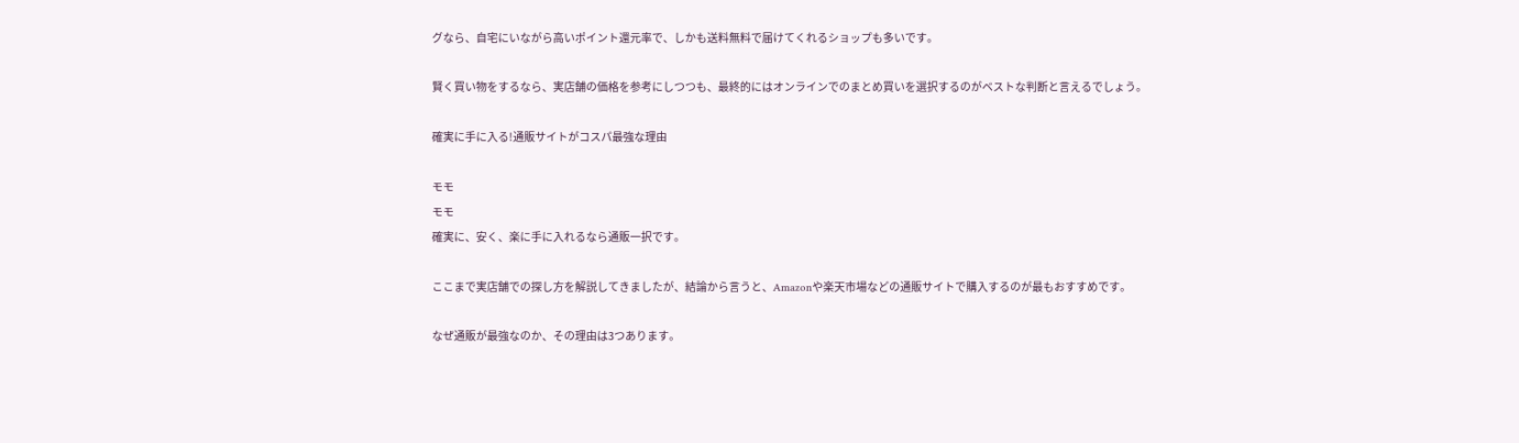グなら、自宅にいながら高いポイント還元率で、しかも送料無料で届けてくれるショップも多いです。

賢く買い物をするなら、実店舗の価格を参考にしつつも、最終的にはオンラインでのまとめ買いを選択するのがベストな判断と言えるでしょう。

確実に手に入る!通販サイトがコスパ最強な理由

モモ
モモ
確実に、安く、楽に手に入れるなら通販一択です。

ここまで実店舗での探し方を解説してきましたが、結論から言うと、Amazonや楽天市場などの通販サイトで購入するのが最もおすすめです。

なぜ通販が最強なのか、その理由は3つあります。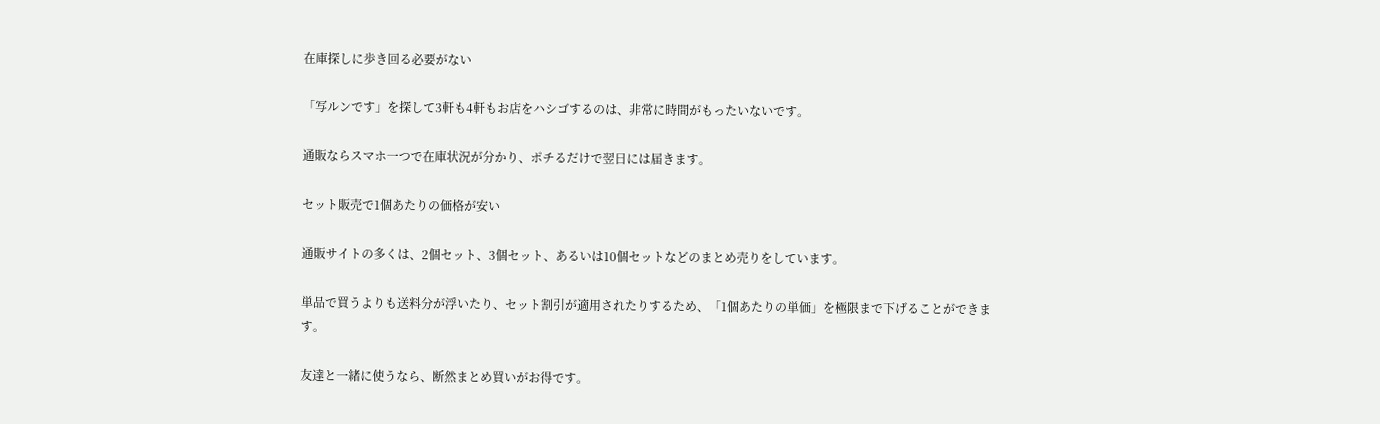在庫探しに歩き回る必要がない

「写ルンです」を探して3軒も4軒もお店をハシゴするのは、非常に時間がもったいないです。

通販ならスマホ一つで在庫状況が分かり、ポチるだけで翌日には届きます。

セット販売で1個あたりの価格が安い

通販サイトの多くは、2個セット、3個セット、あるいは10個セットなどのまとめ売りをしています。

単品で買うよりも送料分が浮いたり、セット割引が適用されたりするため、「1個あたりの単価」を極限まで下げることができます。

友達と一緒に使うなら、断然まとめ買いがお得です。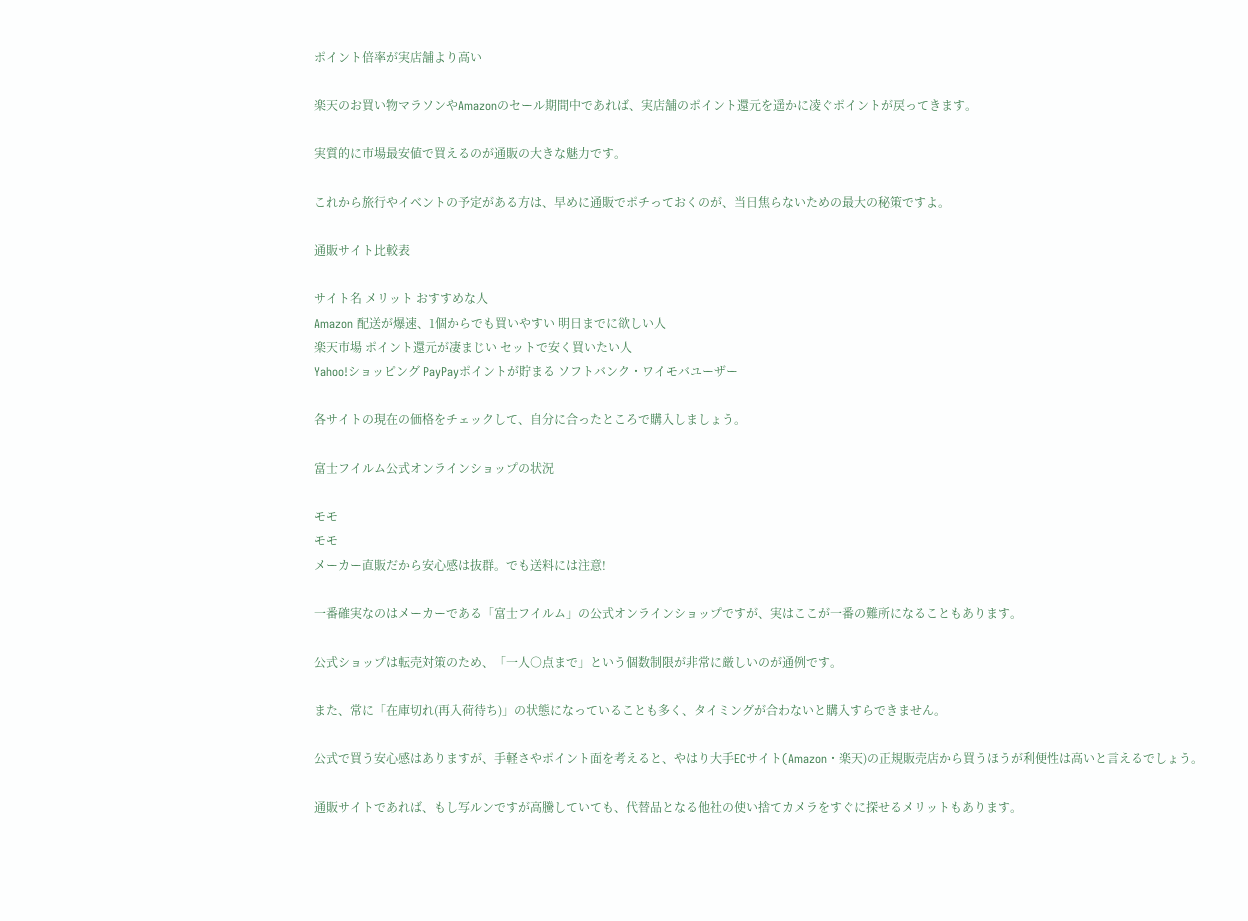ポイント倍率が実店舗より高い

楽天のお買い物マラソンやAmazonのセール期間中であれば、実店舗のポイント還元を遥かに凌ぐポイントが戻ってきます。

実質的に市場最安値で買えるのが通販の大きな魅力です。

これから旅行やイベントの予定がある方は、早めに通販でポチっておくのが、当日焦らないための最大の秘策ですよ。

通販サイト比較表

サイト名 メリット おすすめな人
Amazon 配送が爆速、1個からでも買いやすい 明日までに欲しい人
楽天市場 ポイント還元が凄まじい セットで安く買いたい人
Yahoo!ショッピング PayPayポイントが貯まる ソフトバンク・ワイモバユーザー

各サイトの現在の価格をチェックして、自分に合ったところで購入しましょう。

富士フイルム公式オンラインショップの状況

モモ
モモ
メーカー直販だから安心感は抜群。でも送料には注意!

一番確実なのはメーカーである「富士フイルム」の公式オンラインショップですが、実はここが一番の難所になることもあります。

公式ショップは転売対策のため、「一人○点まで」という個数制限が非常に厳しいのが通例です。

また、常に「在庫切れ(再入荷待ち)」の状態になっていることも多く、タイミングが合わないと購入すらできません。

公式で買う安心感はありますが、手軽さやポイント面を考えると、やはり大手ECサイト(Amazon・楽天)の正規販売店から買うほうが利便性は高いと言えるでしょう。

通販サイトであれば、もし写ルンですが高騰していても、代替品となる他社の使い捨てカメラをすぐに探せるメリットもあります。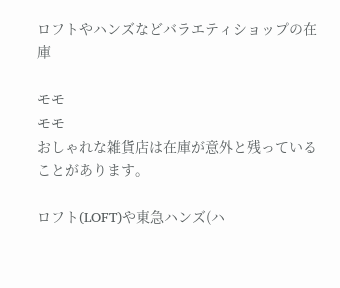ロフトやハンズなどバラエティショップの在庫

モモ
モモ
おしゃれな雑貨店は在庫が意外と残っていることがあります。

ロフト(LOFT)や東急ハンズ(ハ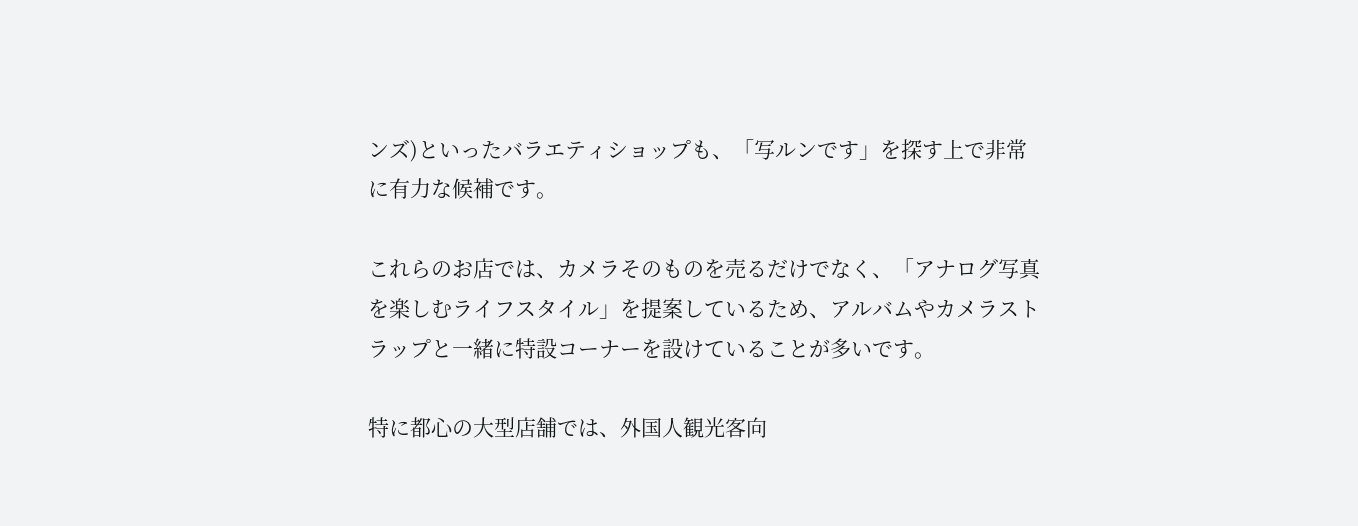ンズ)といったバラエティショップも、「写ルンです」を探す上で非常に有力な候補です。

これらのお店では、カメラそのものを売るだけでなく、「アナログ写真を楽しむライフスタイル」を提案しているため、アルバムやカメラストラップと一緒に特設コーナーを設けていることが多いです。

特に都心の大型店舗では、外国人観光客向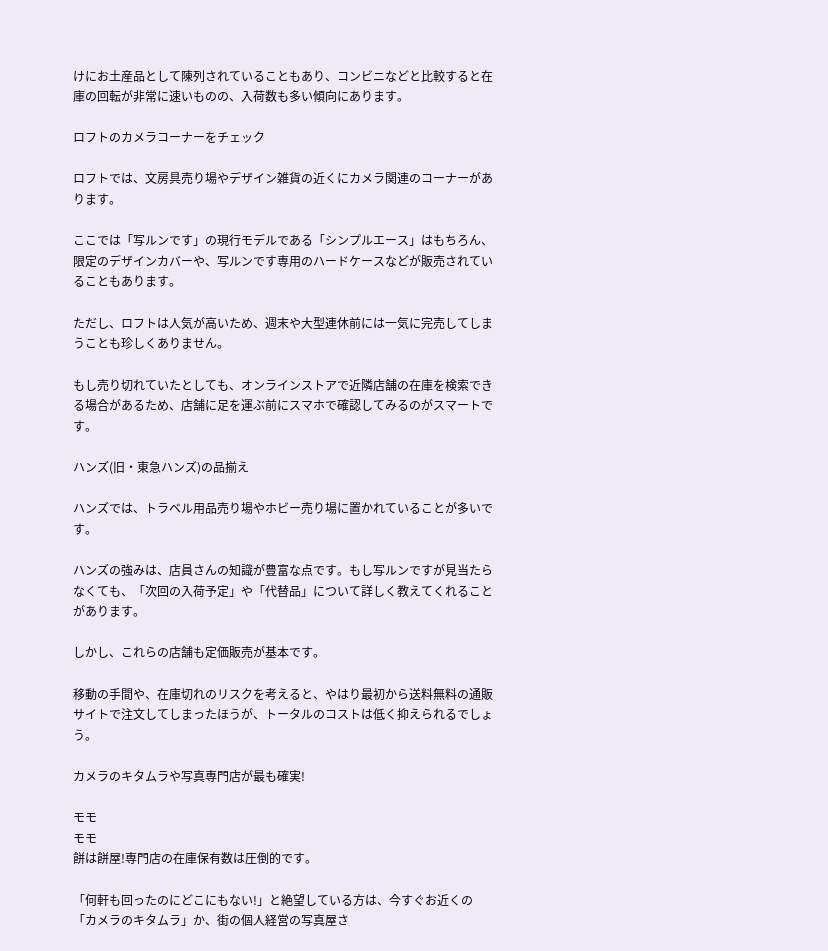けにお土産品として陳列されていることもあり、コンビニなどと比較すると在庫の回転が非常に速いものの、入荷数も多い傾向にあります。

ロフトのカメラコーナーをチェック

ロフトでは、文房具売り場やデザイン雑貨の近くにカメラ関連のコーナーがあります。

ここでは「写ルンです」の現行モデルである「シンプルエース」はもちろん、限定のデザインカバーや、写ルンです専用のハードケースなどが販売されていることもあります。

ただし、ロフトは人気が高いため、週末や大型連休前には一気に完売してしまうことも珍しくありません。

もし売り切れていたとしても、オンラインストアで近隣店舗の在庫を検索できる場合があるため、店舗に足を運ぶ前にスマホで確認してみるのがスマートです。

ハンズ(旧・東急ハンズ)の品揃え

ハンズでは、トラベル用品売り場やホビー売り場に置かれていることが多いです。

ハンズの強みは、店員さんの知識が豊富な点です。もし写ルンですが見当たらなくても、「次回の入荷予定」や「代替品」について詳しく教えてくれることがあります。

しかし、これらの店舗も定価販売が基本です。

移動の手間や、在庫切れのリスクを考えると、やはり最初から送料無料の通販サイトで注文してしまったほうが、トータルのコストは低く抑えられるでしょう。

カメラのキタムラや写真専門店が最も確実!

モモ
モモ
餅は餅屋!専門店の在庫保有数は圧倒的です。

「何軒も回ったのにどこにもない!」と絶望している方は、今すぐお近くの「カメラのキタムラ」か、街の個人経営の写真屋さ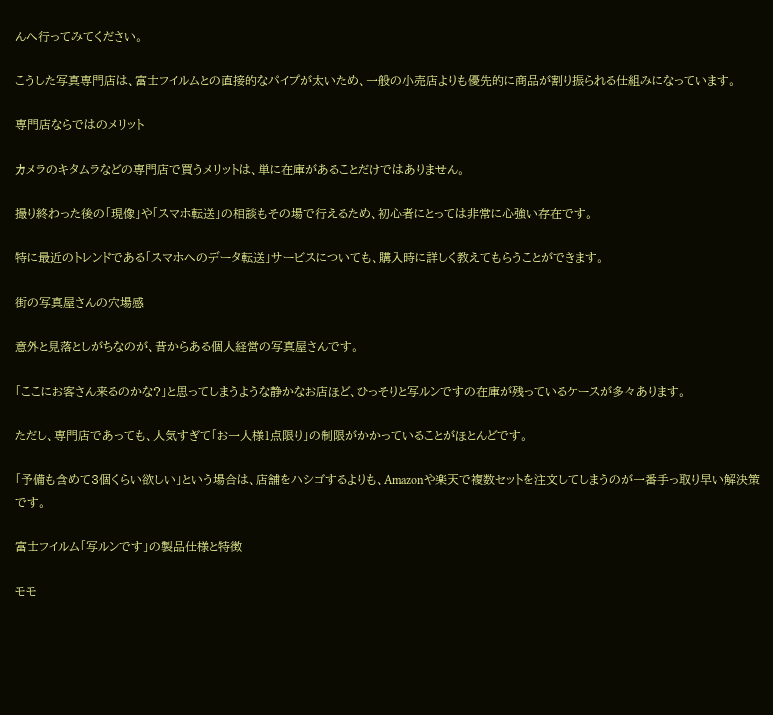んへ行ってみてください。

こうした写真専門店は、富士フイルムとの直接的なパイプが太いため、一般の小売店よりも優先的に商品が割り振られる仕組みになっています。

専門店ならではのメリット

カメラのキタムラなどの専門店で買うメリットは、単に在庫があることだけではありません。

撮り終わった後の「現像」や「スマホ転送」の相談もその場で行えるため、初心者にとっては非常に心強い存在です。

特に最近のトレンドである「スマホへのデータ転送」サービスについても、購入時に詳しく教えてもらうことができます。

街の写真屋さんの穴場感

意外と見落としがちなのが、昔からある個人経営の写真屋さんです。

「ここにお客さん来るのかな?」と思ってしまうような静かなお店ほど、ひっそりと写ルンですの在庫が残っているケースが多々あります。

ただし、専門店であっても、人気すぎて「お一人様1点限り」の制限がかかっていることがほとんどです。

「予備も含めて3個くらい欲しい」という場合は、店舗をハシゴするよりも、Amazonや楽天で複数セットを注文してしまうのが一番手っ取り早い解決策です。

富士フイルム「写ルンです」の製品仕様と特徴

モモ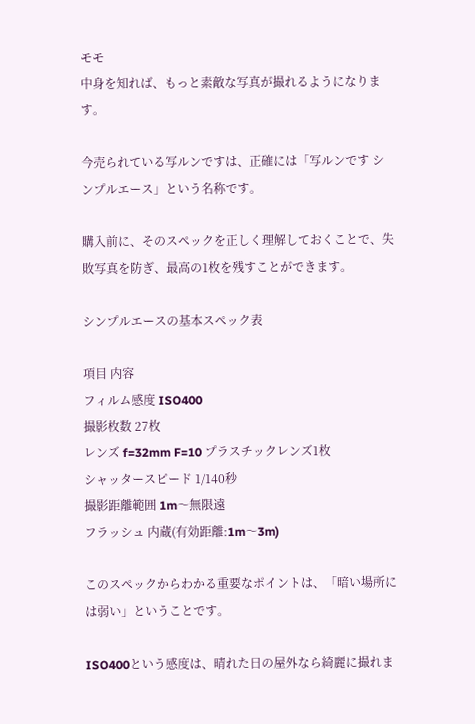モモ
中身を知れば、もっと素敵な写真が撮れるようになります。

今売られている写ルンですは、正確には「写ルンです シンプルエース」という名称です。

購入前に、そのスペックを正しく理解しておくことで、失敗写真を防ぎ、最高の1枚を残すことができます。

シンプルエースの基本スペック表

項目 内容
フィルム感度 ISO400
撮影枚数 27枚
レンズ f=32mm F=10 プラスチックレンズ1枚
シャッタースピード 1/140秒
撮影距離範囲 1m〜無限遠
フラッシュ 内蔵(有効距離:1m〜3m)

このスペックからわかる重要なポイントは、「暗い場所には弱い」ということです。

ISO400という感度は、晴れた日の屋外なら綺麗に撮れま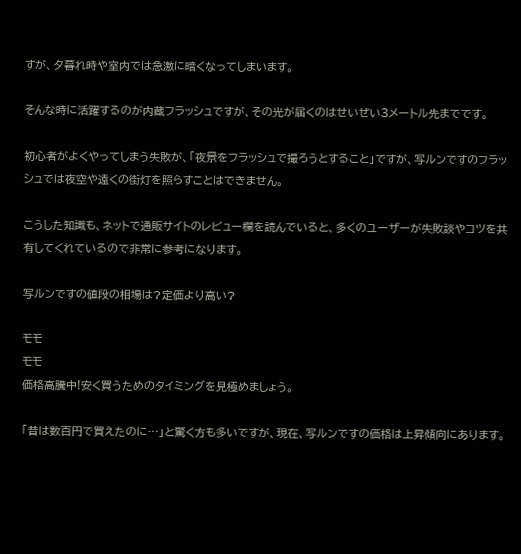すが、夕暮れ時や室内では急激に暗くなってしまいます。

そんな時に活躍するのが内蔵フラッシュですが、その光が届くのはせいぜい3メートル先までです。

初心者がよくやってしまう失敗が、「夜景をフラッシュで撮ろうとすること」ですが、写ルンですのフラッシュでは夜空や遠くの街灯を照らすことはできません。

こうした知識も、ネットで通販サイトのレビュー欄を読んでいると、多くのユーザーが失敗談やコツを共有してくれているので非常に参考になります。

写ルンですの値段の相場は?定価より高い?

モモ
モモ
価格高騰中!安く買うためのタイミングを見極めましょう。

「昔は数百円で買えたのに…」と驚く方も多いですが、現在、写ルンですの価格は上昇傾向にあります。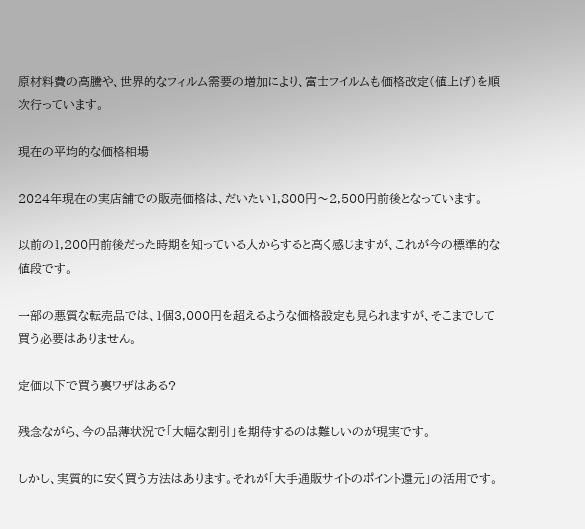原材料費の高騰や、世界的なフィルム需要の増加により、富士フイルムも価格改定(値上げ)を順次行っています。

現在の平均的な価格相場

2024年現在の実店舗での販売価格は、だいたい1,800円〜2,500円前後となっています。

以前の1,200円前後だった時期を知っている人からすると高く感じますが、これが今の標準的な値段です。

一部の悪質な転売品では、1個3,000円を超えるような価格設定も見られますが、そこまでして買う必要はありません。

定価以下で買う裏ワザはある?

残念ながら、今の品薄状況で「大幅な割引」を期待するのは難しいのが現実です。

しかし、実質的に安く買う方法はあります。それが「大手通販サイトのポイント還元」の活用です。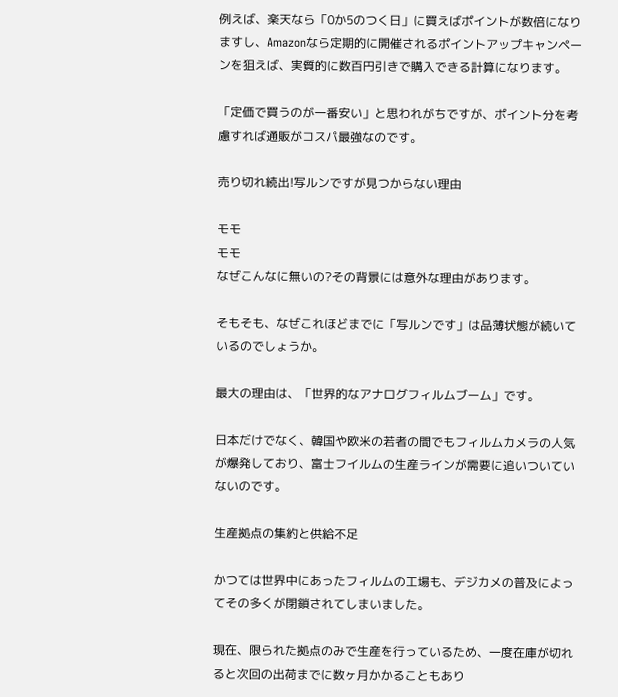例えば、楽天なら「0か5のつく日」に買えばポイントが数倍になりますし、Amazonなら定期的に開催されるポイントアップキャンペーンを狙えば、実質的に数百円引きで購入できる計算になります。

「定価で買うのが一番安い」と思われがちですが、ポイント分を考慮すれば通販がコスパ最強なのです。

売り切れ続出!写ルンですが見つからない理由

モモ
モモ
なぜこんなに無いの?その背景には意外な理由があります。

そもそも、なぜこれほどまでに「写ルンです」は品薄状態が続いているのでしょうか。

最大の理由は、「世界的なアナログフィルムブーム」です。

日本だけでなく、韓国や欧米の若者の間でもフィルムカメラの人気が爆発しており、富士フイルムの生産ラインが需要に追いついていないのです。

生産拠点の集約と供給不足

かつては世界中にあったフィルムの工場も、デジカメの普及によってその多くが閉鎖されてしまいました。

現在、限られた拠点のみで生産を行っているため、一度在庫が切れると次回の出荷までに数ヶ月かかることもあり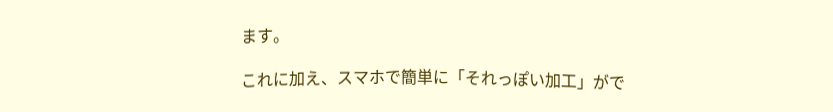ます。

これに加え、スマホで簡単に「それっぽい加工」がで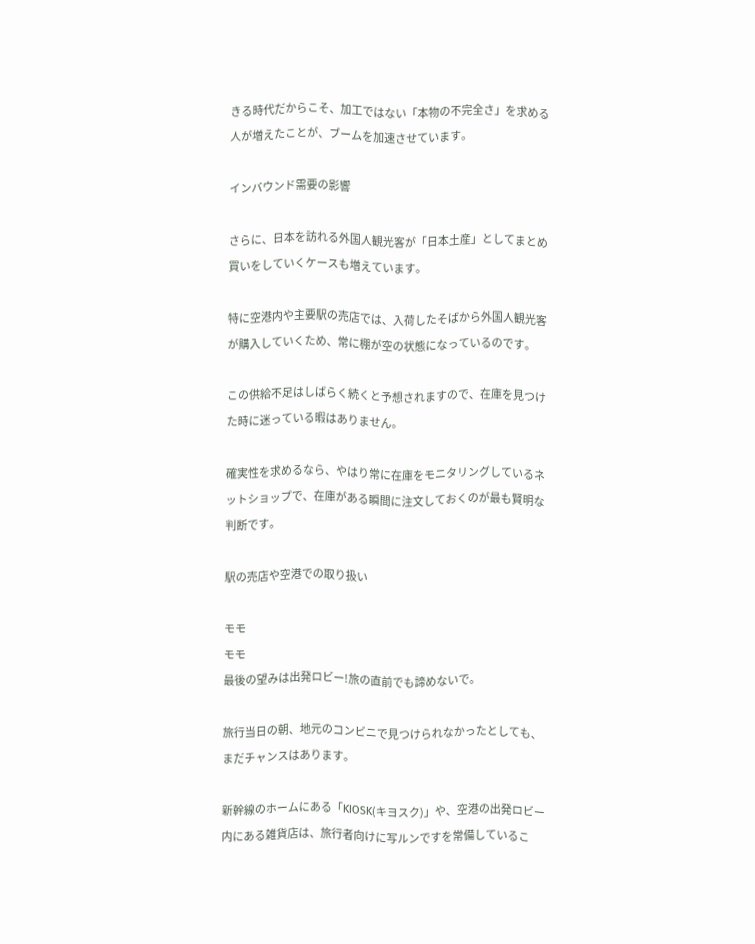きる時代だからこそ、加工ではない「本物の不完全さ」を求める人が増えたことが、ブームを加速させています。

インバウンド需要の影響

さらに、日本を訪れる外国人観光客が「日本土産」としてまとめ買いをしていくケースも増えています。

特に空港内や主要駅の売店では、入荷したそばから外国人観光客が購入していくため、常に棚が空の状態になっているのです。

この供給不足はしばらく続くと予想されますので、在庫を見つけた時に迷っている暇はありません。

確実性を求めるなら、やはり常に在庫をモニタリングしているネットショップで、在庫がある瞬間に注文しておくのが最も賢明な判断です。

駅の売店や空港での取り扱い

モモ
モモ
最後の望みは出発ロビー!旅の直前でも諦めないで。

旅行当日の朝、地元のコンビニで見つけられなかったとしても、まだチャンスはあります。

新幹線のホームにある「KIOSK(キヨスク)」や、空港の出発ロビー内にある雑貨店は、旅行者向けに写ルンですを常備しているこ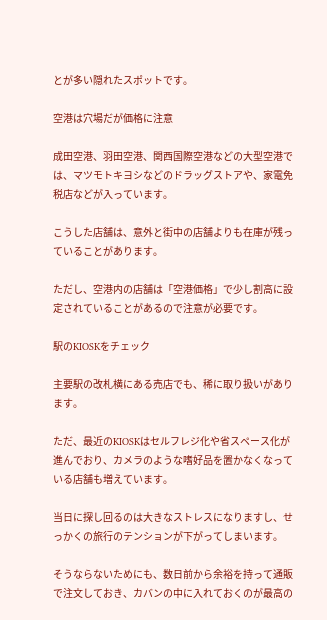とが多い隠れたスポットです。

空港は穴場だが価格に注意

成田空港、羽田空港、関西国際空港などの大型空港では、マツモトキヨシなどのドラッグストアや、家電免税店などが入っています。

こうした店舗は、意外と街中の店舗よりも在庫が残っていることがあります。

ただし、空港内の店舗は「空港価格」で少し割高に設定されていることがあるので注意が必要です。

駅のKIOSKをチェック

主要駅の改札横にある売店でも、稀に取り扱いがあります。

ただ、最近のKIOSKはセルフレジ化や省スペース化が進んでおり、カメラのような嗜好品を置かなくなっている店舗も増えています。

当日に探し回るのは大きなストレスになりますし、せっかくの旅行のテンションが下がってしまいます。

そうならないためにも、数日前から余裕を持って通販で注文しておき、カバンの中に入れておくのが最高の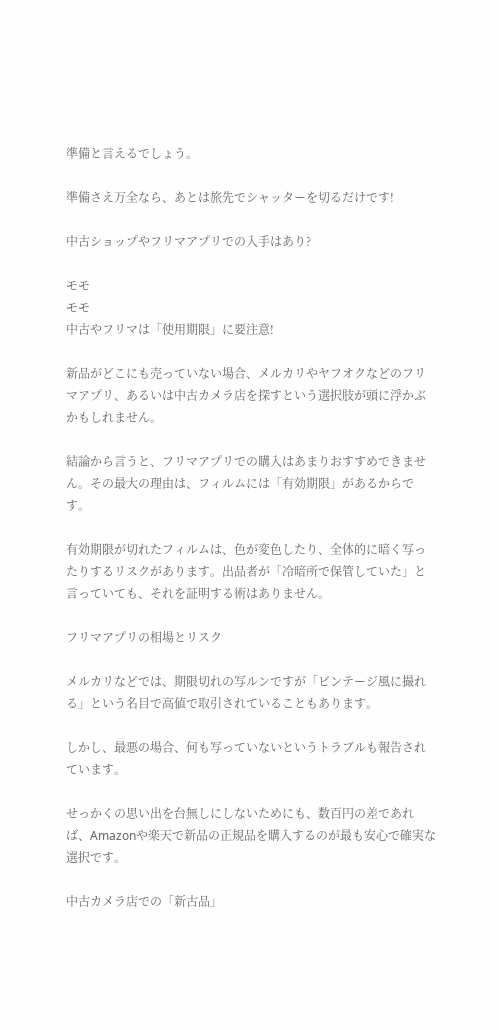準備と言えるでしょう。

準備さえ万全なら、あとは旅先でシャッターを切るだけです!

中古ショップやフリマアプリでの入手はあり?

モモ
モモ
中古やフリマは「使用期限」に要注意!

新品がどこにも売っていない場合、メルカリやヤフオクなどのフリマアプリ、あるいは中古カメラ店を探すという選択肢が頭に浮かぶかもしれません。

結論から言うと、フリマアプリでの購入はあまりおすすめできません。その最大の理由は、フィルムには「有効期限」があるからです。

有効期限が切れたフィルムは、色が変色したり、全体的に暗く写ったりするリスクがあります。出品者が「冷暗所で保管していた」と言っていても、それを証明する術はありません。

フリマアプリの相場とリスク

メルカリなどでは、期限切れの写ルンですが「ビンテージ風に撮れる」という名目で高値で取引されていることもあります。

しかし、最悪の場合、何も写っていないというトラブルも報告されています。

せっかくの思い出を台無しにしないためにも、数百円の差であれば、Amazonや楽天で新品の正規品を購入するのが最も安心で確実な選択です。

中古カメラ店での「新古品」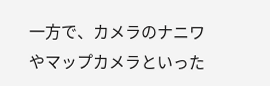一方で、カメラのナニワやマップカメラといった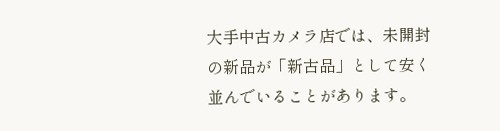大手中古カメラ店では、未開封の新品が「新古品」として安く並んでいることがあります。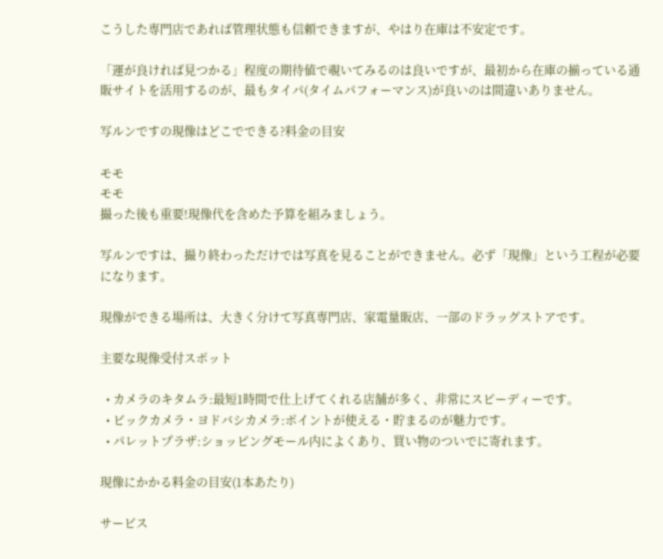こうした専門店であれば管理状態も信頼できますが、やはり在庫は不安定です。

「運が良ければ見つかる」程度の期待値で覗いてみるのは良いですが、最初から在庫の揃っている通販サイトを活用するのが、最もタイパ(タイムパフォーマンス)が良いのは間違いありません。

写ルンですの現像はどこでできる?料金の目安

モモ
モモ
撮った後も重要!現像代を含めた予算を組みましょう。

写ルンですは、撮り終わっただけでは写真を見ることができません。必ず「現像」という工程が必要になります。

現像ができる場所は、大きく分けて写真専門店、家電量販店、一部のドラッグストアです。

主要な現像受付スポット

  • カメラのキタムラ:最短1時間で仕上げてくれる店舗が多く、非常にスピーディーです。
  • ビックカメラ・ヨドバシカメラ:ポイントが使える・貯まるのが魅力です。
  • パレットプラザ:ショッピングモール内によくあり、買い物のついでに寄れます。

現像にかかる料金の目安(1本あたり)

サービス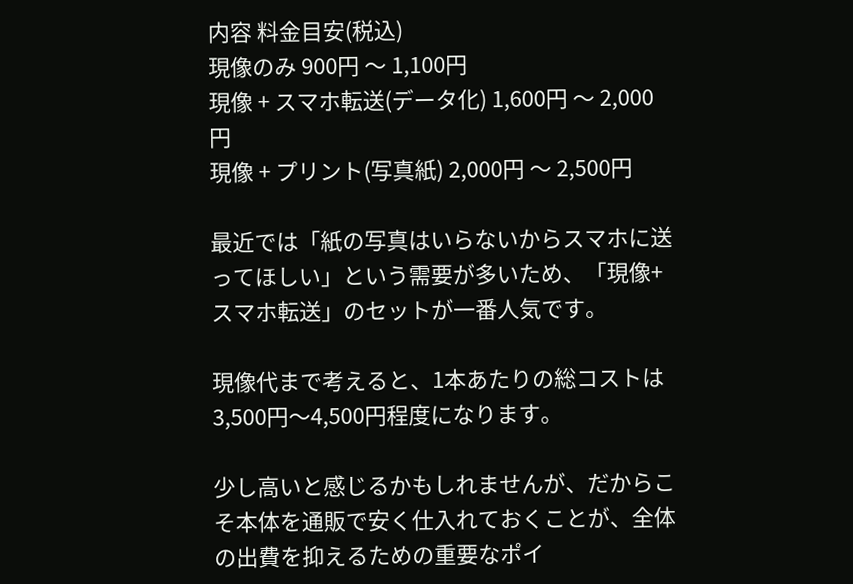内容 料金目安(税込)
現像のみ 900円 〜 1,100円
現像 + スマホ転送(データ化) 1,600円 〜 2,000円
現像 + プリント(写真紙) 2,000円 〜 2,500円

最近では「紙の写真はいらないからスマホに送ってほしい」という需要が多いため、「現像+スマホ転送」のセットが一番人気です。

現像代まで考えると、1本あたりの総コストは3,500円〜4,500円程度になります。

少し高いと感じるかもしれませんが、だからこそ本体を通販で安く仕入れておくことが、全体の出費を抑えるための重要なポイ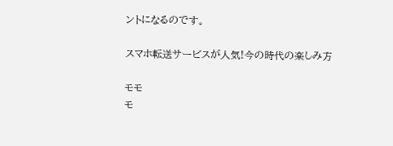ントになるのです。

スマホ転送サービスが人気!今の時代の楽しみ方

モモ
モ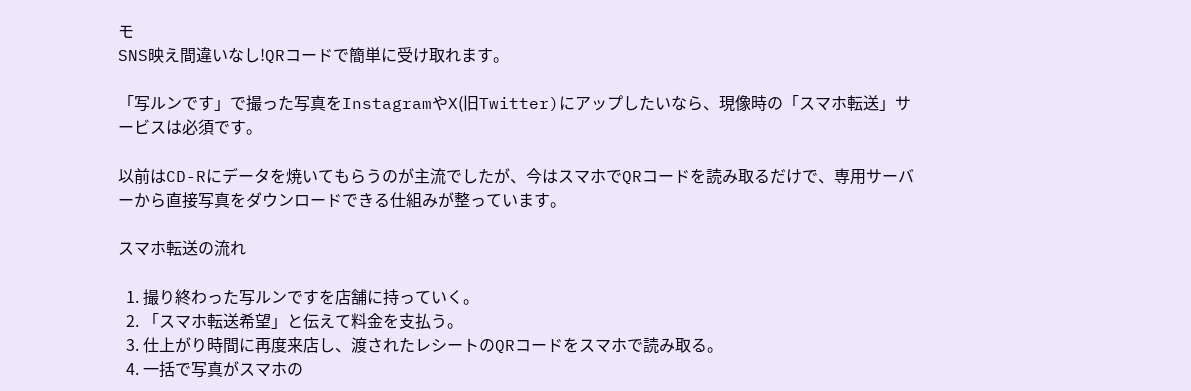モ
SNS映え間違いなし!QRコードで簡単に受け取れます。

「写ルンです」で撮った写真をInstagramやX(旧Twitter)にアップしたいなら、現像時の「スマホ転送」サービスは必須です。

以前はCD-Rにデータを焼いてもらうのが主流でしたが、今はスマホでQRコードを読み取るだけで、専用サーバーから直接写真をダウンロードできる仕組みが整っています。

スマホ転送の流れ

  1. 撮り終わった写ルンですを店舗に持っていく。
  2. 「スマホ転送希望」と伝えて料金を支払う。
  3. 仕上がり時間に再度来店し、渡されたレシートのQRコードをスマホで読み取る。
  4. 一括で写真がスマホの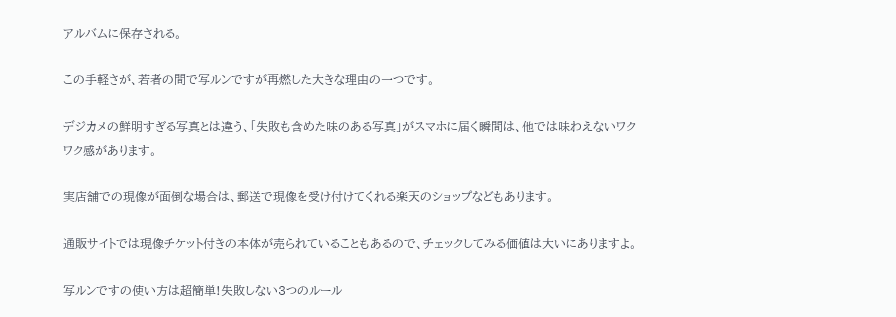アルバムに保存される。

この手軽さが、若者の間で写ルンですが再燃した大きな理由の一つです。

デジカメの鮮明すぎる写真とは違う、「失敗も含めた味のある写真」がスマホに届く瞬間は、他では味わえないワクワク感があります。

実店舗での現像が面倒な場合は、郵送で現像を受け付けてくれる楽天のショップなどもあります。

通販サイトでは現像チケット付きの本体が売られていることもあるので、チェックしてみる価値は大いにありますよ。

写ルンですの使い方は超簡単!失敗しない3つのルール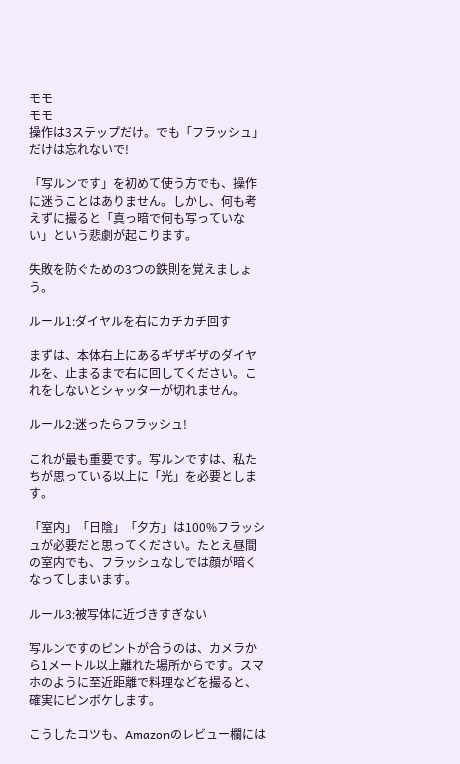モモ
モモ
操作は3ステップだけ。でも「フラッシュ」だけは忘れないで!

「写ルンです」を初めて使う方でも、操作に迷うことはありません。しかし、何も考えずに撮ると「真っ暗で何も写っていない」という悲劇が起こります。

失敗を防ぐための3つの鉄則を覚えましょう。

ルール1:ダイヤルを右にカチカチ回す

まずは、本体右上にあるギザギザのダイヤルを、止まるまで右に回してください。これをしないとシャッターが切れません。

ルール2:迷ったらフラッシュ!

これが最も重要です。写ルンですは、私たちが思っている以上に「光」を必要とします。

「室内」「日陰」「夕方」は100%フラッシュが必要だと思ってください。たとえ昼間の室内でも、フラッシュなしでは顔が暗くなってしまいます。

ルール3:被写体に近づきすぎない

写ルンですのピントが合うのは、カメラから1メートル以上離れた場所からです。スマホのように至近距離で料理などを撮ると、確実にピンボケします。

こうしたコツも、Amazonのレビュー欄には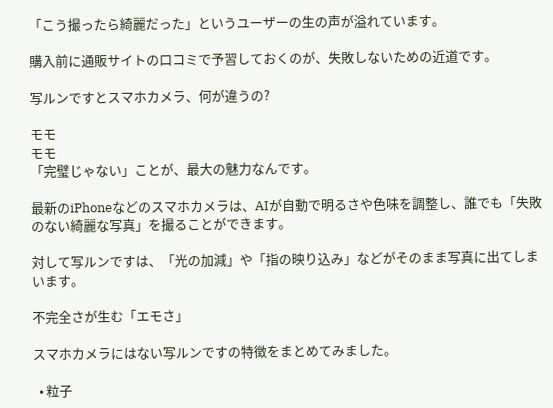「こう撮ったら綺麗だった」というユーザーの生の声が溢れています。

購入前に通販サイトの口コミで予習しておくのが、失敗しないための近道です。

写ルンですとスマホカメラ、何が違うの?

モモ
モモ
「完璧じゃない」ことが、最大の魅力なんです。

最新のiPhoneなどのスマホカメラは、AIが自動で明るさや色味を調整し、誰でも「失敗のない綺麗な写真」を撮ることができます。

対して写ルンですは、「光の加減」や「指の映り込み」などがそのまま写真に出てしまいます。

不完全さが生む「エモさ」

スマホカメラにはない写ルンですの特徴をまとめてみました。

  • 粒子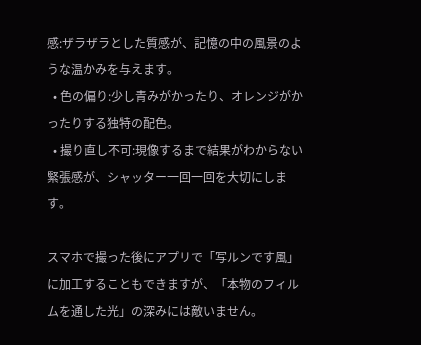感:ザラザラとした質感が、記憶の中の風景のような温かみを与えます。
  • 色の偏り:少し青みがかったり、オレンジがかったりする独特の配色。
  • 撮り直し不可:現像するまで結果がわからない緊張感が、シャッター一回一回を大切にします。

スマホで撮った後にアプリで「写ルンです風」に加工することもできますが、「本物のフィルムを通した光」の深みには敵いません。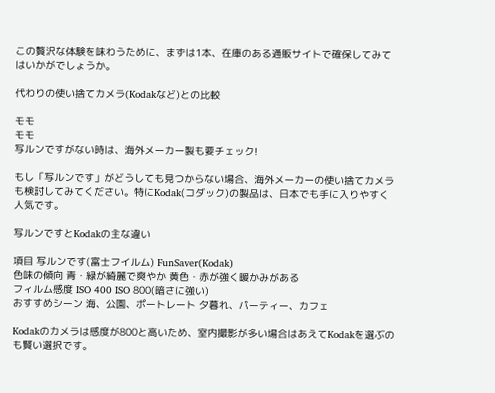この贅沢な体験を味わうために、まずは1本、在庫のある通販サイトで確保してみてはいかがでしょうか。

代わりの使い捨てカメラ(Kodakなど)との比較

モモ
モモ
写ルンですがない時は、海外メーカー製も要チェック!

もし「写ルンです」がどうしても見つからない場合、海外メーカーの使い捨てカメラも検討してみてください。特にKodak(コダック)の製品は、日本でも手に入りやすく人気です。

写ルンですとKodakの主な違い

項目 写ルンです(富士フイルム) FunSaver(Kodak)
色味の傾向 青・緑が綺麗で爽やか 黄色・赤が強く暖かみがある
フィルム感度 ISO 400 ISO 800(暗さに強い)
おすすめシーン 海、公園、ポートレート 夕暮れ、パーティー、カフェ

Kodakのカメラは感度が800と高いため、室内撮影が多い場合はあえてKodakを選ぶのも賢い選択です。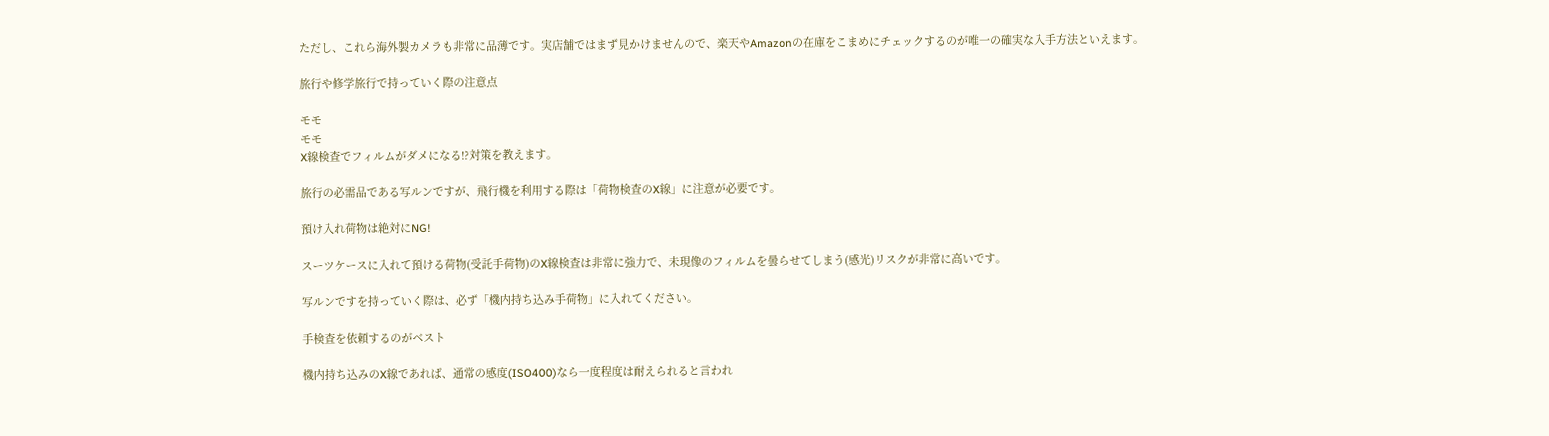ただし、これら海外製カメラも非常に品薄です。実店舗ではまず見かけませんので、楽天やAmazonの在庫をこまめにチェックするのが唯一の確実な入手方法といえます。

旅行や修学旅行で持っていく際の注意点

モモ
モモ
X線検査でフィルムがダメになる!?対策を教えます。

旅行の必需品である写ルンですが、飛行機を利用する際は「荷物検査のX線」に注意が必要です。

預け入れ荷物は絶対にNG!

スーツケースに入れて預ける荷物(受託手荷物)のX線検査は非常に強力で、未現像のフィルムを曇らせてしまう(感光)リスクが非常に高いです。

写ルンですを持っていく際は、必ず「機内持ち込み手荷物」に入れてください。

手検査を依頼するのがベスト

機内持ち込みのX線であれば、通常の感度(ISO400)なら一度程度は耐えられると言われ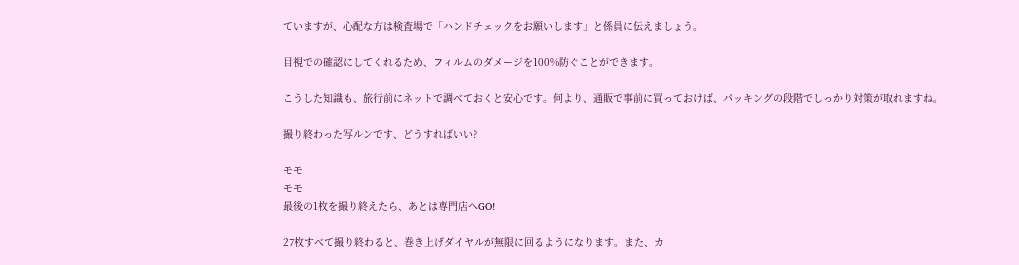ていますが、心配な方は検査場で「ハンドチェックをお願いします」と係員に伝えましょう。

目視での確認にしてくれるため、フィルムのダメージを100%防ぐことができます。

こうした知識も、旅行前にネットで調べておくと安心です。何より、通販で事前に買っておけば、パッキングの段階でしっかり対策が取れますね。

撮り終わった写ルンです、どうすればいい?

モモ
モモ
最後の1枚を撮り終えたら、あとは専門店へGO!

27枚すべて撮り終わると、巻き上げダイヤルが無限に回るようになります。また、カ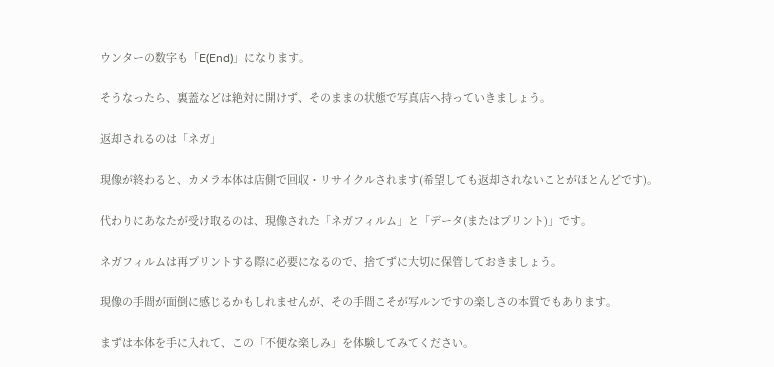ウンターの数字も「E(End)」になります。

そうなったら、裏蓋などは絶対に開けず、そのままの状態で写真店へ持っていきましょう。

返却されるのは「ネガ」

現像が終わると、カメラ本体は店側で回収・リサイクルされます(希望しても返却されないことがほとんどです)。

代わりにあなたが受け取るのは、現像された「ネガフィルム」と「データ(またはプリント)」です。

ネガフィルムは再プリントする際に必要になるので、捨てずに大切に保管しておきましょう。

現像の手間が面倒に感じるかもしれませんが、その手間こそが写ルンですの楽しさの本質でもあります。

まずは本体を手に入れて、この「不便な楽しみ」を体験してみてください。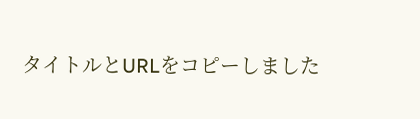タイトルとURLをコピーしました